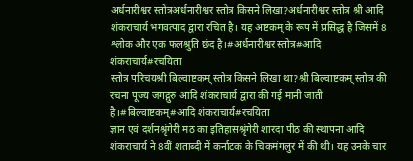अर्धनारीश्वर स्तोत्रअर्धनारीश्वर स्तोत्र किसने लिखा?अर्धनारीश्वर स्तोत्र श्री आदि शंकराचार्य भगवत्पाद द्वारा रचित है। यह अष्टकम् के रूप में प्रसिद्ध है जिसमें 8 श्लोक और एक फलश्रुति छंद है।#अर्धनारीश्वर स्तोत्र#आदि शंकराचार्य#रचयिता
स्तोत्र परिचयश्री बिल्वाष्टकम् स्तोत्र किसने लिखा था?श्री बिल्वाष्टकम् स्तोत्र की रचना पूज्य जगद्गुरु आदि शंकराचार्य द्वारा की गई मानी जाती है।#बिल्वाष्टकम्#आदि शंकराचार्य#रचयिता
ज्ञान एवं दर्शनश्रृंगेरी मठ का इतिहासश्रृंगेरी शारदा पीठ की स्थापना आदि शंकराचार्य ने 8वीं शताब्दी में कर्नाटक के चिकमंगलुर में की थी। यह उनके चार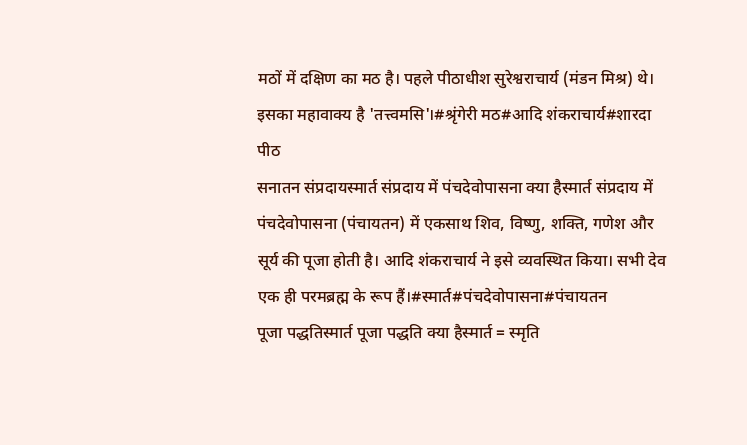मठों में दक्षिण का मठ है। पहले पीठाधीश सुरेश्वराचार्य (मंडन मिश्र) थे। इसका महावाक्य है 'तत्त्वमसि'।#श्रृंगेरी मठ#आदि शंकराचार्य#शारदा पीठ
सनातन संप्रदायस्मार्त संप्रदाय में पंचदेवोपासना क्या हैस्मार्त संप्रदाय में पंचदेवोपासना (पंचायतन) में एकसाथ शिव, विष्णु, शक्ति, गणेश और सूर्य की पूजा होती है। आदि शंकराचार्य ने इसे व्यवस्थित किया। सभी देव एक ही परमब्रह्म के रूप हैं।#स्मार्त#पंचदेवोपासना#पंचायतन
पूजा पद्धतिस्मार्त पूजा पद्धति क्या हैस्मार्त = स्मृति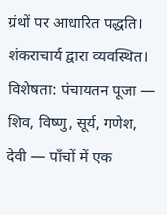ग्रंथों पर आधारित पद्धति। शंकराचार्य द्वारा व्यवस्थित। विशेषता: पंचायतन पूजा — शिव, विष्णु, सूर्य, गणेश, देवी — पाँचों में एक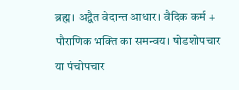ब्रह्म। अद्वैत वेदान्त आधार। वैदिक कर्म + पौराणिक भक्ति का समन्वय। षोडशोपचार या पंचोपचार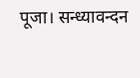पूजा। सन्ध्यावन्दन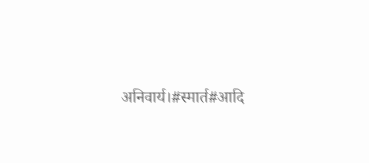अनिवार्य।#स्मार्त#आदि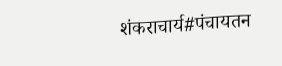शंकराचार्य#पंचायतन